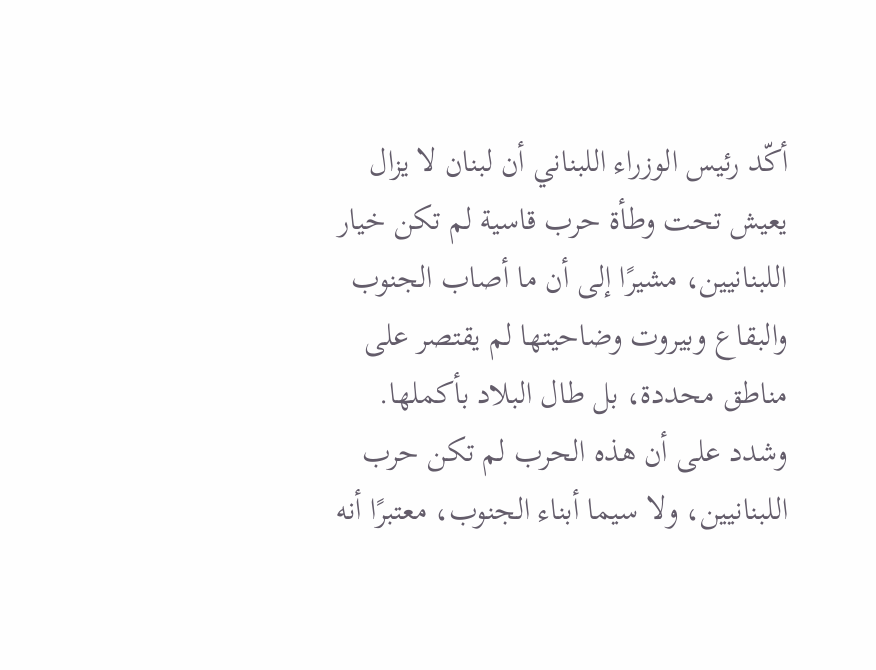أكّد رئيس الوزراء اللبناني أن لبنان لا يزال يعيش تحت وطأة حرب قاسية لم تكن خيار اللبنانيين، مشيرًا إلى أن ما أصاب الجنوب والبقاع وبيروت وضاحيتها لم يقتصر على مناطق محددة، بل طال البلاد بأكملها. وشدد على أن هذه الحرب لم تكن حرب اللبنانيين، ولا سيما أبناء الجنوب، معتبرًا أنه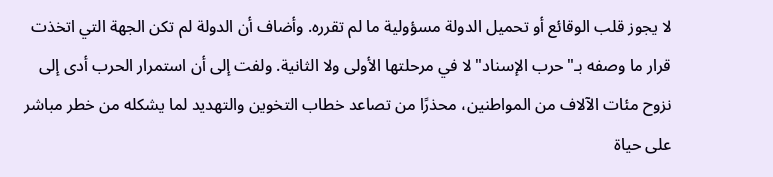لا يجوز قلب الوقائع أو تحميل الدولة مسؤولية ما لم تقرره. وأضاف أن الدولة لم تكن الجهة التي اتخذت قرار ما وصفه بـ"حرب الإسناد" لا في مرحلتها الأولى ولا الثانية. ولفت إلى أن استمرار الحرب أدى إلى نزوح مئات الآلاف من المواطنين، محذرًا من تصاعد خطاب التخوين والتهديد لما يشكله من خطر مباشر على حياة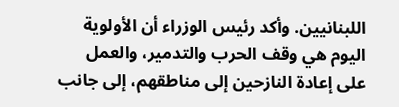اللبنانيين. وأكد رئيس الوزراء أن الأولوية اليوم هي وقف الحرب والتدمير، والعمل على إعادة النازحين إلى مناطقهم، إلى جانب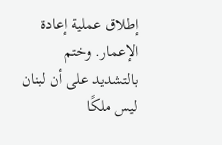إطلاق عملية إعادة الإعمار. وختم بالتشديد على أن لبنان ليس ملكًا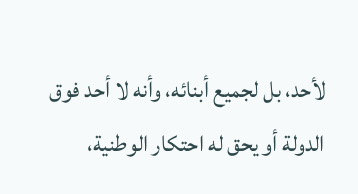لأحد، بل لجميع أبنائه، وأنه لا أحد فوق الدولة أو يحق له احتكار الوطنية،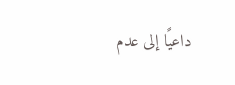داعيًا إلى عدم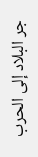جر البلاد إلى الحرب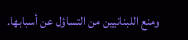ومنع اللبنانيين من التساؤل عن أسبابها.